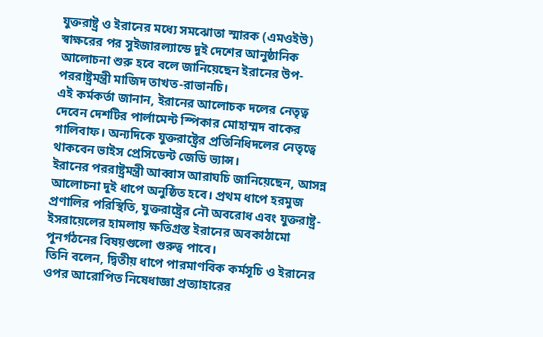যুক্তরাষ্ট্র ও ইরানের মধ্যে সমঝোতা স্মারক (এমওইউ) স্বাক্ষরের পর সুইজারল্যান্ডে দুই দেশের আনুষ্ঠানিক আলোচনা শুরু হবে বলে জানিয়েছেন ইরানের উপ-পররাষ্ট্রমন্ত্রী মাজিদ তাখত-রাভানচি।
এই কর্মকর্তা জানান, ইরানের আলোচক দলের নেতৃত্ব দেবেন দেশটির পার্লামেন্ট স্পিকার মোহাম্মদ বাকের গালিবাফ। অন্যদিকে যুক্তরাষ্ট্রের প্রতিনিধিদলের নেতৃত্বে থাকবেন ভাইস প্রেসিডেন্ট জেডি ভ্যান্স।
ইরানের পররাষ্ট্রমন্ত্রী আব্বাস আরাঘচি জানিয়েছেন, আসন্ন আলোচনা দুই ধাপে অনুষ্ঠিত হবে। প্রথম ধাপে হরমুজ প্রণালির পরিস্থিতি, যুক্তরাষ্ট্রের নৌ অবরোধ এবং যুক্তরাষ্ট্র-ইসরায়েলের হামলায় ক্ষতিগ্রস্ত ইরানের অবকাঠামো পুনর্গঠনের বিষয়গুলো গুরুত্ব পাবে।
তিনি বলেন, দ্বিতীয় ধাপে পারমাণবিক কর্মসূচি ও ইরানের ওপর আরোপিত নিষেধাজ্ঞা প্রত্যাহারের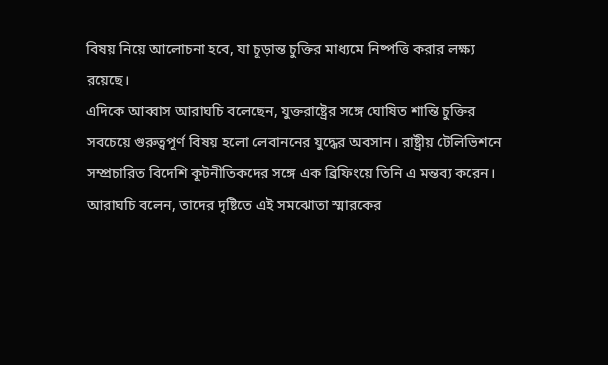বিষয় নিয়ে আলোচনা হবে, যা চূড়ান্ত চুক্তির মাধ্যমে নিষ্পত্তি করার লক্ষ্য রয়েছে।
এদিকে আব্বাস আরাঘচি বলেছেন, যুক্তরাষ্ট্রের সঙ্গে ঘোষিত শান্তি চুক্তির সবচেয়ে গুরুত্বপূর্ণ বিষয় হলো লেবাননের যুদ্ধের অবসান। রাষ্ট্রীয় টেলিভিশনে সম্প্রচারিত বিদেশি কূটনীতিকদের সঙ্গে এক ব্রিফিংয়ে তিনি এ মন্তব্য করেন।
আরাঘচি বলেন, তাদের দৃষ্টিতে এই সমঝোতা স্মারকের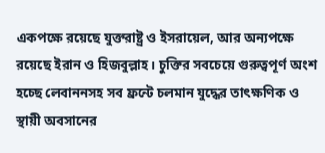একপক্ষে রয়েছে যুক্তরাষ্ট্র ও ইসরায়েল, আর অন্যপক্ষে রয়েছে ইরান ও হিজবুল্লাহ। চুক্তির সবচেয়ে গুরুত্বপূর্ণ অংশ হচ্ছে লেবাননসহ সব ফ্রন্টে চলমান যুদ্ধের তাৎক্ষণিক ও স্থায়ী অবসানের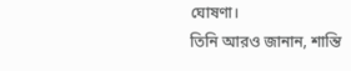ঘোষণা।
তিনি আরও জানান, শান্তি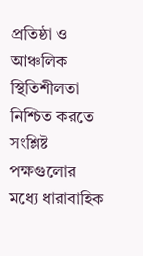প্রতিষ্ঠা ও আঞ্চলিক স্থিতিশীলতা নিশ্চিত করতে সংশ্লিষ্ট পক্ষগুলোর মধ্যে ধারাবাহিক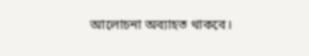আলোচনা অব্যাহত থাকবে।